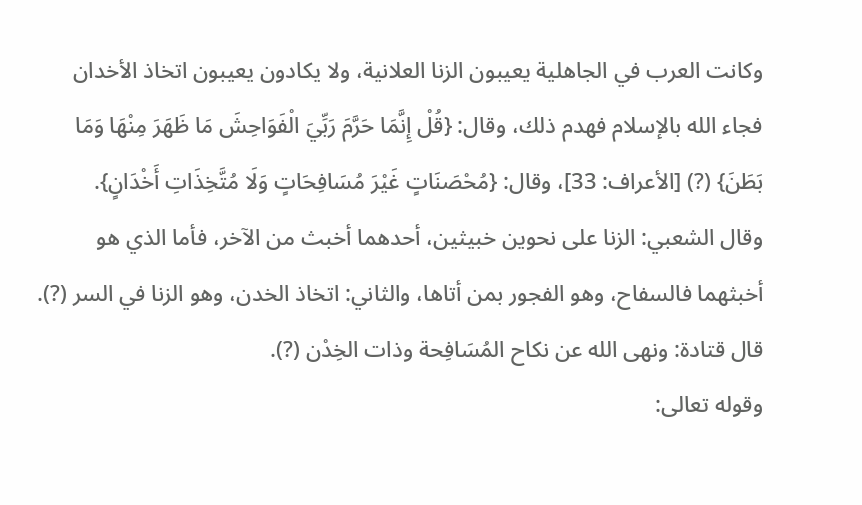وكانت العرب في الجاهلية يعيبون الزنا العلانية، ولا يكادون يعيبون اتخاذ الأخدان فجاء الله بالإسلام فهدم ذلك، وقال: {قُلْ إِنَّمَا حَرَّمَ رَبِّيَ الْفَوَاحِشَ مَا ظَهَرَ مِنْهَا وَمَا بَطَنَ} (?) [الأعراف: 33]، وقال: {مُحْصَنَاتٍ غَيْرَ مُسَافِحَاتٍ وَلَا مُتَّخِذَاتِ أَخْدَانٍ}.
وقال الشعبي: الزنا على نحوين خبيثين، أحدهما أخبث من الآخر، فأما الذي هو أخبثهما فالسفاح، وهو الفجور بمن أتاها، والثاني: اتخاذ الخدن، وهو الزنا في السر (?).
قال قتادة: ونهى الله عن نكاح المُسَافِحة وذات الخِدْن (?).
وقوله تعالى: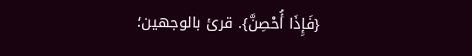{فَإِذَا أُحْصِنَّ}. قرئ بالوجهين؛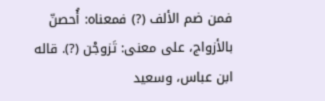فمن ضم الألف (?) فمعناه: أُحصنّ بالأزواج، على معنى: تَزوجْن (?). قاله ابن عباس، وسعيد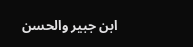ابن جبير والحسن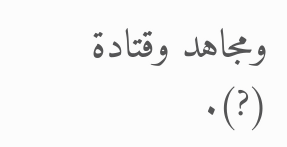ومجاهد وقتادة (?).